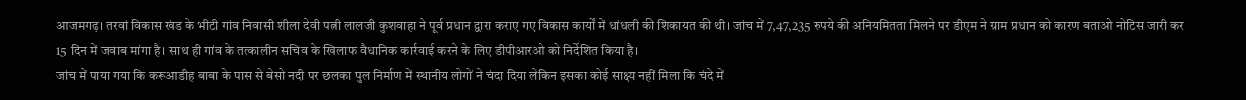आजमगढ़। तरवां विकास खंड के भीटी गांव निवासी शीला देवी पत्नी लालजी कुशवाहा ने पूर्व प्रधान द्वारा कराए गए विकास कार्यों में धांधली की शिकायत की थी। जांच में 7,47,235 रुपये की अनियमितता मिलने पर डीएम ने ग्राम प्रधान को कारण बताओ नोटिस जारी कर 15 दिन में जवाब मांगा है। साथ ही गांव के तत्कालीन सचिव के खिलाफ वैधानिक कार्रवाई करने के लिए डीपीआरओ को निर्देशित किया है।
जांच में पाया गया कि करूआडीह बाबा के पास से बेसो नदी पर छलका पुल निर्माण में स्थानीय लोगों ने चंदा दिया लेकिन इसका कोई साक्ष्य नहीं मिला कि चंदे में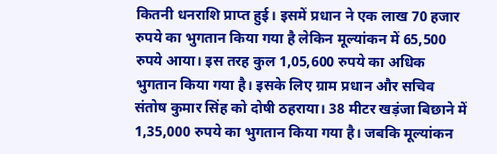कितनी धनराशि प्राप्त हुई। इसमें प्रधान ने एक लाख 70 हजार रुपये का भुगतान किया गया है लेकिन मूल्यांकन में 65,500 रुपये आया। इस तरह कुल 1,05,600 रुपये का अधिक भुगतान किया गया है। इसके लिए ग्राम प्रधान और सचिव संतोष कुमार सिंह को दोषी ठहराया। 38 मीटर खड़ंजा बिछाने में 1,35,000 रुपये का भुगतान किया गया है। जबकि मूल्यांकन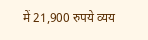में 21,900 रुपये व्यय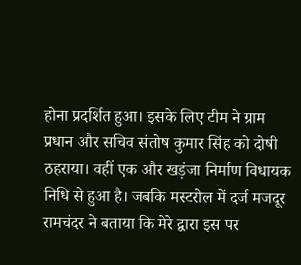होना प्रदर्शित हुआ। इसके लिए टीम ने ग्राम प्रधान और सचिव संतोष कुमार सिंह को दोषी ठहराया। वहीं एक और खड़ंजा निर्माण विधायक निधि से हुआ है। जबकि मस्टरोल में दर्ज मजदूर रामचंदर ने बताया कि मेरे द्वारा इस पर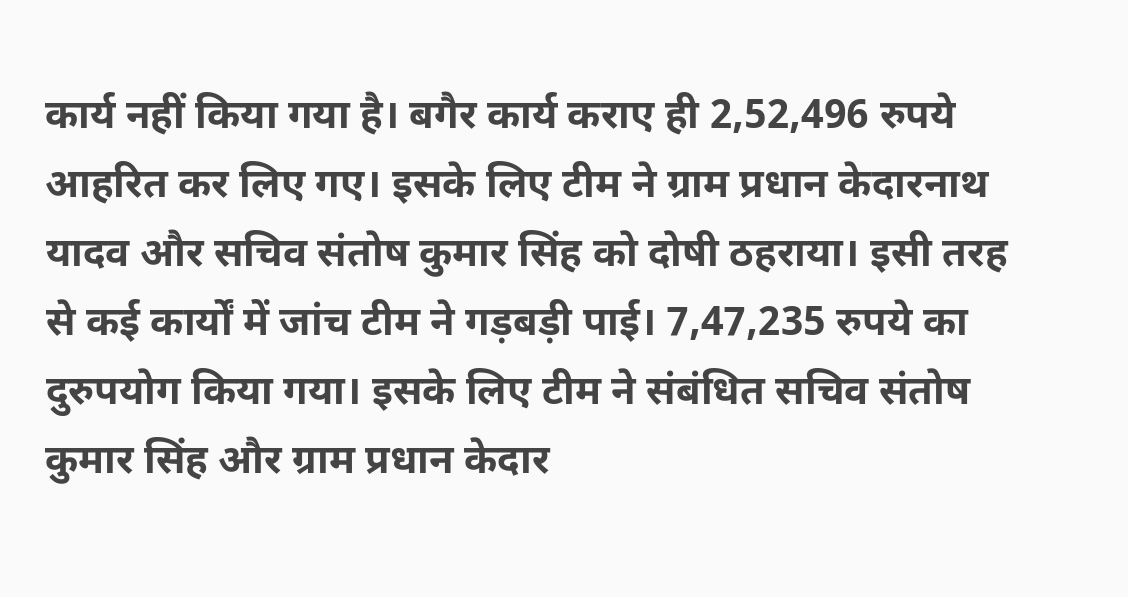कार्य नहीं किया गया है। बगैर कार्य कराए ही 2,52,496 रुपये आहरित कर लिए गए। इसके लिए टीम ने ग्राम प्रधान केदारनाथ यादव और सचिव संतोष कुमार सिंह को दोषी ठहराया। इसी तरह से कई कार्यों में जांच टीम ने गड़बड़ी पाई। 7,47,235 रुपये का दुरुपयोग किया गया। इसके लिए टीम ने संबंधित सचिव संतोष कुमार सिंह और ग्राम प्रधान केदार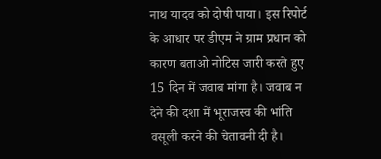नाथ यादव को दोषी पाया। इस रिपोर्ट के आधार पर डीएम ने ग्राम प्रधान को कारण बताओ नोटिस जारी करते हुए 15 दिन में जवाब मांगा है। जवाब न देने की दशा में भूराजस्व की भांति वसूली करने की चेतावनी दी है।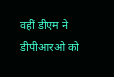वहीं डीएम ने डीपीआरओ को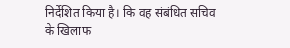निर्देशित किया है। कि वह संबंधित सचिव के खिलाफ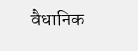वैधानिक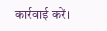कार्रवाई करें।